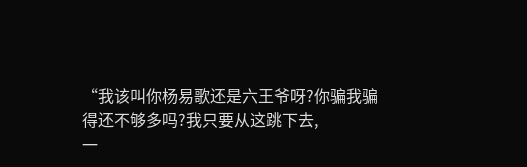“我该叫你杨易歌还是六王爷呀?你骗我骗得还不够多吗?我只要从这跳下去,
一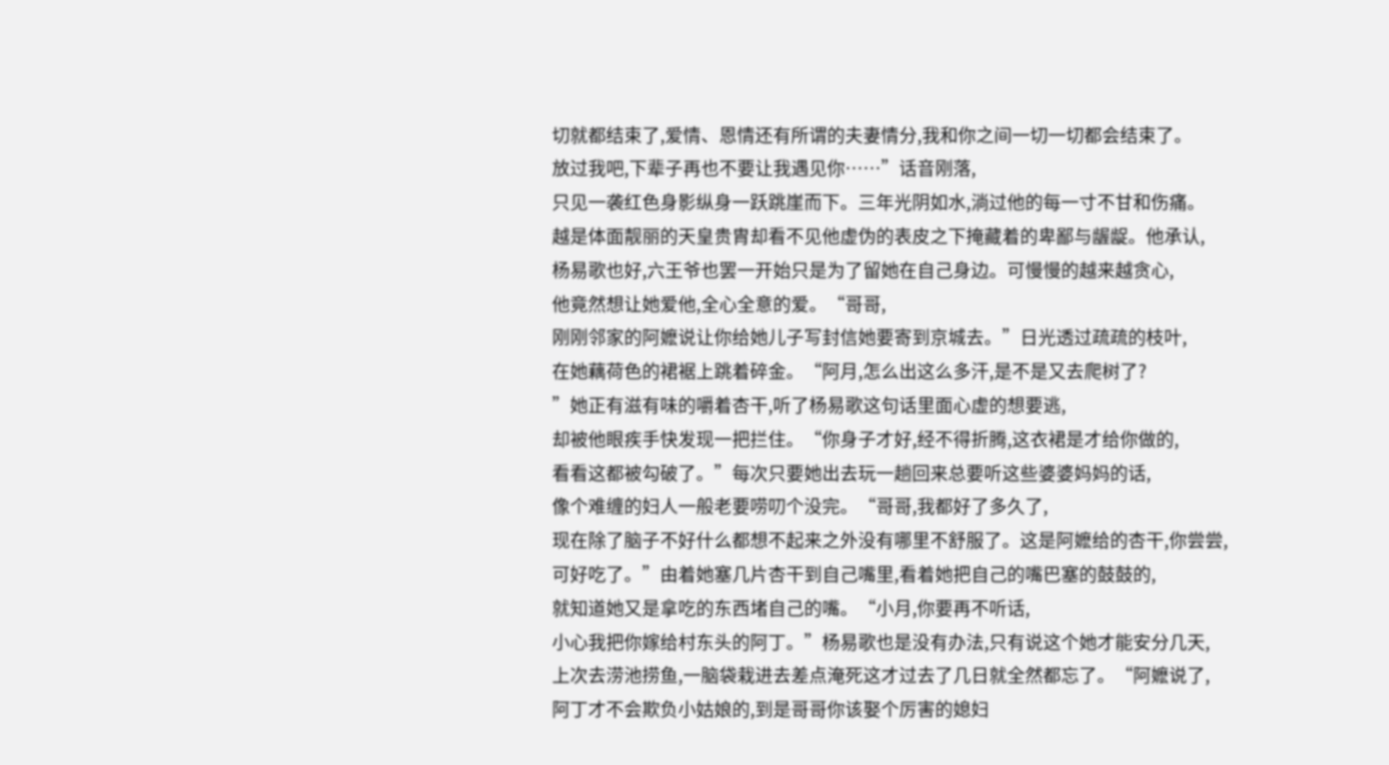切就都结束了,爱情、恩情还有所谓的夫妻情分,我和你之间一切一切都会结束了。
放过我吧,下辈子再也不要让我遇见你……”话音刚落,
只见一袭红色身影纵身一跃跳崖而下。三年光阴如水,淌过他的每一寸不甘和伤痛。
越是体面靓丽的天皇贵胄却看不见他虚伪的表皮之下掩藏着的卑鄙与龌龊。他承认,
杨易歌也好,六王爷也罢一开始只是为了留她在自己身边。可慢慢的越来越贪心,
他竟然想让她爱他,全心全意的爱。“哥哥,
刚刚邻家的阿嬷说让你给她儿子写封信她要寄到京城去。”日光透过疏疏的枝叶,
在她藕荷色的裙裾上跳着碎金。“阿月,怎么出这么多汗,是不是又去爬树了?
”她正有滋有味的嚼着杏干,听了杨易歌这句话里面心虚的想要逃,
却被他眼疾手快发现一把拦住。“你身子才好,经不得折腾,这衣裙是才给你做的,
看看这都被勾破了。”每次只要她出去玩一趟回来总要听这些婆婆妈妈的话,
像个难缠的妇人一般老要唠叨个没完。“哥哥,我都好了多久了,
现在除了脑子不好什么都想不起来之外没有哪里不舒服了。这是阿嬷给的杏干,你尝尝,
可好吃了。”由着她塞几片杏干到自己嘴里,看着她把自己的嘴巴塞的鼓鼓的,
就知道她又是拿吃的东西堵自己的嘴。“小月,你要再不听话,
小心我把你嫁给村东头的阿丁。”杨易歌也是没有办法,只有说这个她才能安分几天,
上次去涝池捞鱼,一脑袋栽进去差点淹死这才过去了几日就全然都忘了。“阿嬷说了,
阿丁才不会欺负小姑娘的,到是哥哥你该娶个厉害的媳妇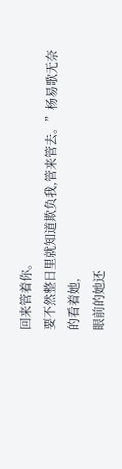回来管着你。
要不然整日里就知道欺负我,管来管去。”杨易歌无奈的看着她,
眼前的她还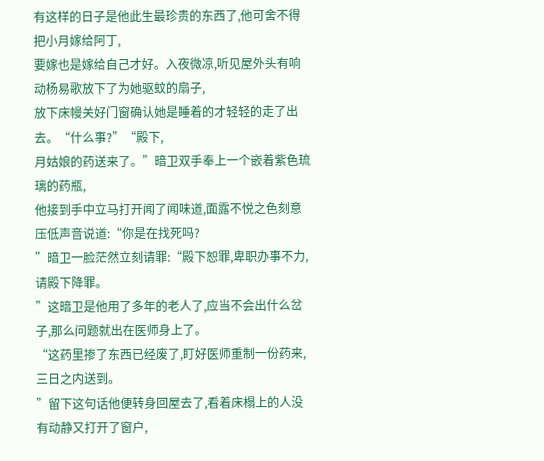有这样的日子是他此生最珍贵的东西了,他可舍不得把小月嫁给阿丁,
要嫁也是嫁给自己才好。入夜微凉,听见屋外头有响动杨易歌放下了为她驱蚊的扇子,
放下床幔关好门窗确认她是睡着的才轻轻的走了出去。“什么事?”“殿下,
月姑娘的药送来了。”暗卫双手奉上一个嵌着紫色琉璃的药瓶,
他接到手中立马打开闻了闻味道,面露不悦之色刻意压低声音说道:“你是在找死吗?
”暗卫一脸茫然立刻请罪:“殿下恕罪,卑职办事不力,请殿下降罪。
”这暗卫是他用了多年的老人了,应当不会出什么岔子,那么问题就出在医师身上了。
“这药里掺了东西已经废了,盯好医师重制一份药来,三日之内送到。
”留下这句话他便转身回屋去了,看着床榻上的人没有动静又打开了窗户,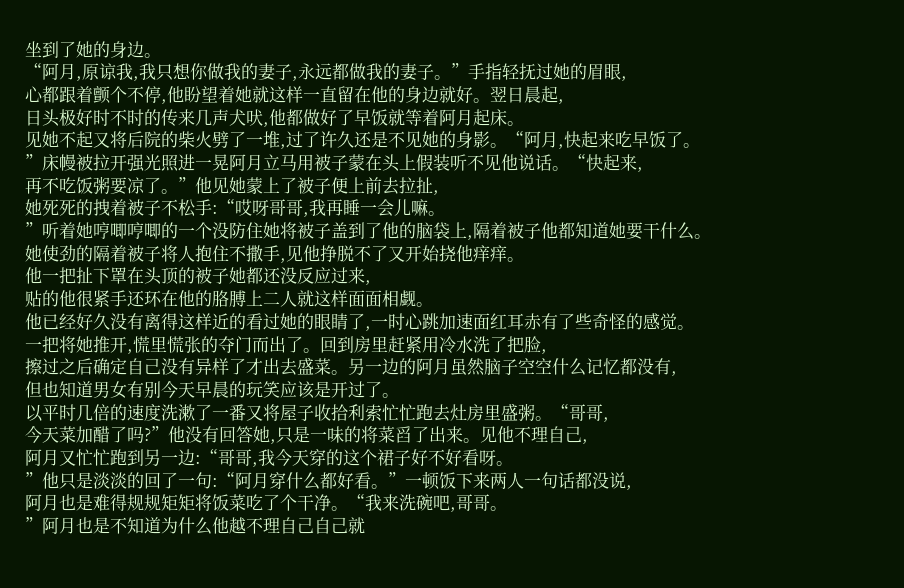坐到了她的身边。
“阿月,原谅我,我只想你做我的妻子,永远都做我的妻子。”手指轻抚过她的眉眼,
心都跟着颤个不停,他盼望着她就这样一直留在他的身边就好。翌日晨起,
日头极好时不时的传来几声犬吠,他都做好了早饭就等着阿月起床。
见她不起又将后院的柴火劈了一堆,过了许久还是不见她的身影。“阿月,快起来吃早饭了。
”床幔被拉开强光照进一晃阿月立马用被子蒙在头上假装听不见他说话。“快起来,
再不吃饭粥要凉了。”他见她蒙上了被子便上前去拉扯,
她死死的拽着被子不松手:“哎呀哥哥,我再睡一会儿嘛。
”听着她哼唧哼唧的一个没防住她将被子盖到了他的脑袋上,隔着被子他都知道她要干什么。
她使劲的隔着被子将人抱住不撒手,见他挣脱不了又开始挠他痒痒。
他一把扯下罩在头顶的被子她都还没反应过来,
贴的他很紧手还环在他的胳膊上二人就这样面面相觑。
他已经好久没有离得这样近的看过她的眼睛了,一时心跳加速面红耳赤有了些奇怪的感觉。
一把将她推开,慌里慌张的夺门而出了。回到房里赶紧用冷水洗了把脸,
擦过之后确定自己没有异样了才出去盛菜。另一边的阿月虽然脑子空空什么记忆都没有,
但也知道男女有别今天早晨的玩笑应该是开过了。
以平时几倍的速度洗漱了一番又将屋子收拾利索忙忙跑去灶房里盛粥。“哥哥,
今天菜加醋了吗?”他没有回答她,只是一味的将菜舀了出来。见他不理自己,
阿月又忙忙跑到另一边:“哥哥,我今天穿的这个裙子好不好看呀。
”他只是淡淡的回了一句:“阿月穿什么都好看。”一顿饭下来两人一句话都没说,
阿月也是难得规规矩矩将饭菜吃了个干净。“我来洗碗吧,哥哥。
”阿月也是不知道为什么他越不理自己自己就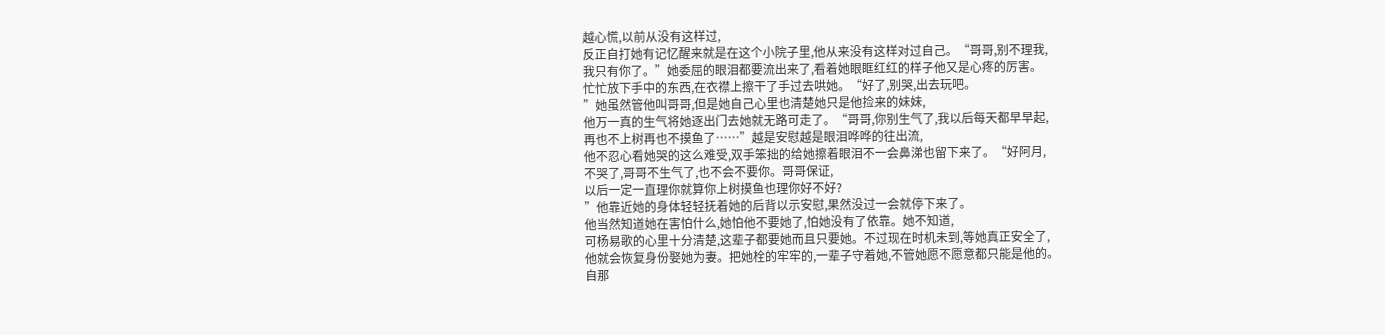越心慌,以前从没有这样过,
反正自打她有记忆醒来就是在这个小院子里,他从来没有这样对过自己。“哥哥,别不理我,
我只有你了。”她委屈的眼泪都要流出来了,看着她眼眶红红的样子他又是心疼的厉害。
忙忙放下手中的东西,在衣襟上擦干了手过去哄她。“好了,别哭,出去玩吧。
”她虽然管他叫哥哥,但是她自己心里也清楚她只是他捡来的妹妹,
他万一真的生气将她逐出门去她就无路可走了。“哥哥,你别生气了,我以后每天都早早起,
再也不上树再也不摸鱼了……”越是安慰越是眼泪哗哗的往出流,
他不忍心看她哭的这么难受,双手笨拙的给她擦着眼泪不一会鼻涕也留下来了。“好阿月,
不哭了,哥哥不生气了,也不会不要你。哥哥保证,
以后一定一直理你就算你上树摸鱼也理你好不好?
”他靠近她的身体轻轻抚着她的后背以示安慰,果然没过一会就停下来了。
他当然知道她在害怕什么,她怕他不要她了,怕她没有了依靠。她不知道,
可杨易歌的心里十分清楚,这辈子都要她而且只要她。不过现在时机未到,等她真正安全了,
他就会恢复身份娶她为妻。把她栓的牢牢的,一辈子守着她,不管她愿不愿意都只能是他的。
自那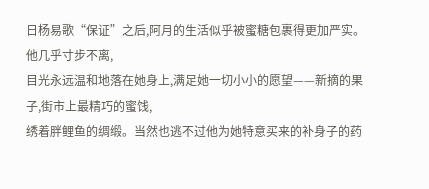日杨易歌“保证”之后,阿月的生活似乎被蜜糖包裹得更加严实。他几乎寸步不离,
目光永远温和地落在她身上,满足她一切小小的愿望——新摘的果子,街市上最精巧的蜜饯,
绣着胖鲤鱼的绸缎。当然也逃不过他为她特意买来的补身子的药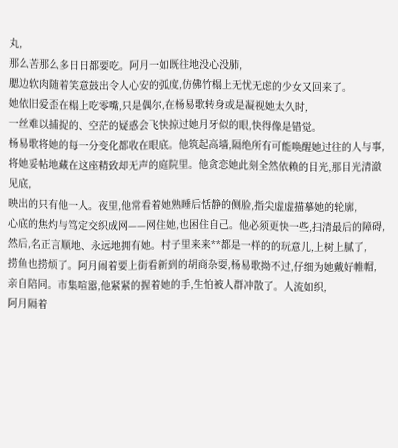丸,
那么苦那么多日日都要吃。阿月一如既往地没心没肺,
腮边软肉随着笑意鼓出令人心安的弧度,仿佛竹榻上无忧无虑的少女又回来了。
她依旧爱歪在榻上吃零嘴,只是偶尔,在杨易歌转身或是凝视她太久时,
一丝难以捕捉的、空茫的疑惑会飞快掠过她月牙似的眼,快得像是错觉。
杨易歌将她的每一分变化都收在眼底。他筑起高墙,隔绝所有可能唤醒她过往的人与事,
将她妥帖地藏在这座精致却无声的庭院里。他贪恋她此刻全然依赖的目光,那目光清澈见底,
映出的只有他一人。夜里,他常看着她熟睡后恬静的侧脸,指尖虚虚描摹她的轮廓,
心底的焦灼与笃定交织成网——网住她,也困住自己。他必须更快一些,扫清最后的障碍,
然后,名正言顺地、永远地拥有她。村子里来来**都是一样的的玩意儿,上树上腻了,
捞鱼也捞烦了。阿月闹着要上街看新到的胡商杂耍,杨易歌拗不过,仔细为她戴好帷帽,
亲自陪同。市集喧嚣,他紧紧的握着她的手,生怕被人群冲散了。人流如织,
阿月隔着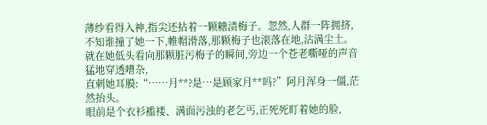薄纱看得入神,指尖还拈着一颗糖渍梅子。忽然,人群一阵拥挤,
不知谁撞了她一下,帷帽滑落,那颗梅子也滚落在地,沾满尘土。
就在她低头看向那颗脏污梅子的瞬间,旁边一个苍老嘶哑的声音猛地穿透嘈杂,
直刺她耳膜:“……月**?是…是顾家月**吗?”阿月浑身一僵,茫然抬头。
眼前是个衣衫褴褛、满面污浊的老乞丐,正死死盯着她的脸,